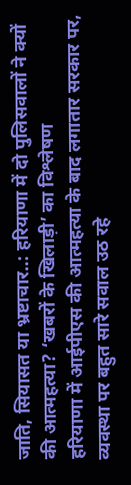जाति, सियासत या भ्रष्टाचार..: हरियाणा में दो पुलिसवालों ने क्यों की आत्महत्या? ‘खबरों के खिलाड़ी’ का विश्लेषण
हरियाणा में आईपीएस की आत्महत्या के बाद लगातार सरकार पर, व्यवस्था पर बहुत सारे सवाल उठ रहे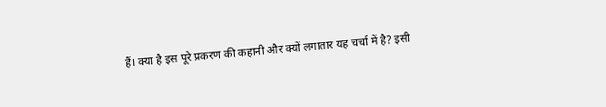हैं। क्या है इस पूरे प्रकरण की कहानी और क्यों लगातार यह चर्चा में है? इसी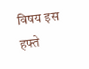विषय इस हफ्ते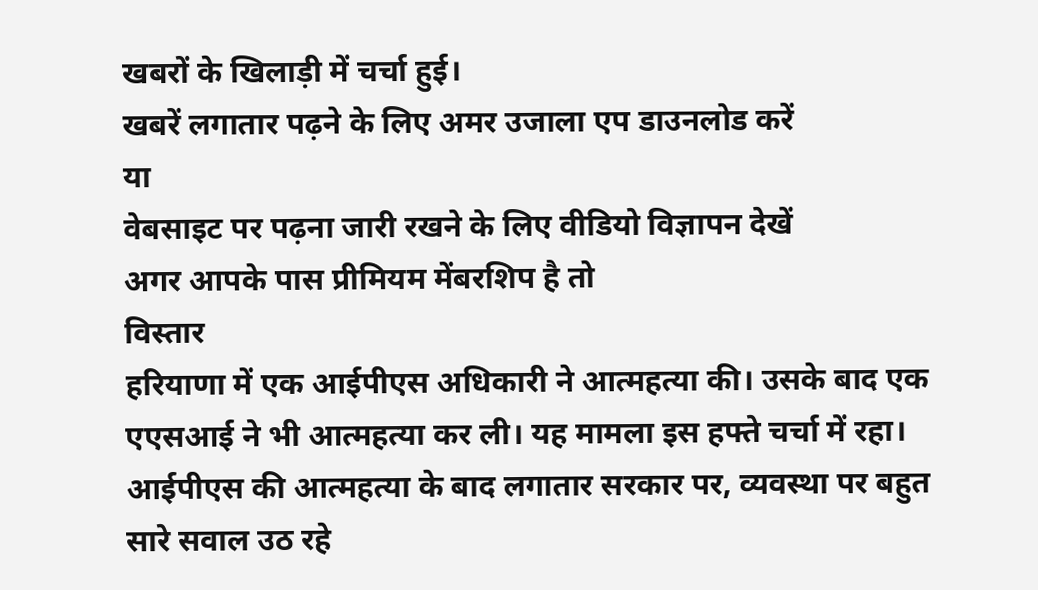खबरों के खिलाड़ी में चर्चा हुई।
खबरें लगातार पढ़ने के लिए अमर उजाला एप डाउनलोड करें
या
वेबसाइट पर पढ़ना जारी रखने के लिए वीडियो विज्ञापन देखें
अगर आपके पास प्रीमियम मेंबरशिप है तो
विस्तार
हरियाणा में एक आईपीएस अधिकारी ने आत्महत्या की। उसके बाद एक एएसआई ने भी आत्महत्या कर ली। यह मामला इस हफ्ते चर्चा में रहा। आईपीएस की आत्महत्या के बाद लगातार सरकार पर, व्यवस्था पर बहुत सारे सवाल उठ रहे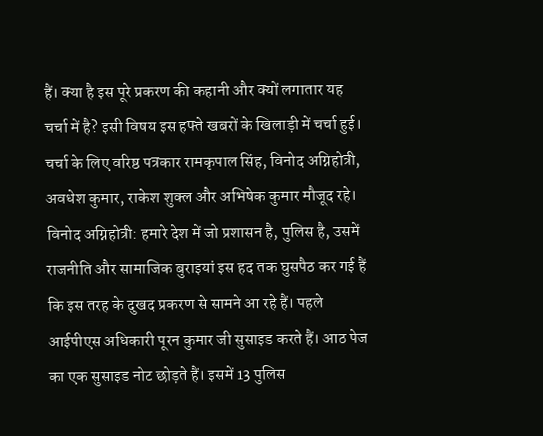हैं। क्या है इस पूरे प्रकरण की कहानी और क्यों लगातार यह चर्चा में है? इसी विषय इस हफ्ते खबरों के खिलाड़ी में चर्चा हुई। चर्चा के लिए वरिष्ठ पत्रकार रामकृपाल सिंह, विनोद अग्निहोत्री, अवधेश कुमार, राकेश शुक्ल और अभिषेक कुमार मौजूद रहे।
विनोद अग्निहोत्री: हमारे देश में जो प्रशासन है, पुलिस है, उसमें राजनीति और सामाजिक बुराइयां इस हद तक घुसपैठ कर गई हैं कि इस तरह के दुखद प्रकरण से सामने आ रहे हैं। पहले आईपीएस अधिकारी पूरन कुमार जी सुसाइड करते हैं। आठ पेज का एक सुसाइड नोट छोड़ते हैं। इसमें 13 पुलिस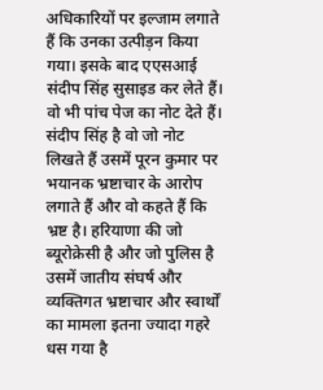अधिकारियों पर इल्जाम लगाते हैं कि उनका उत्पीड़न किया गया। इसके बाद एएसआई संदीप सिंह सुसाइड कर लेते हैं। वो भी पांच पेज का नोट देते हैं। संदीप सिंह है वो जो नोट लिखते हैं उसमें पूरन कुमार पर भयानक भ्रष्टाचार के आरोप लगाते हैं और वो कहते हैं कि भ्रष्ट है। हरियाणा की जो ब्यूरोक्रेसी है और जो पुलिस है उसमें जातीय संघर्ष और व्यक्तिगत भ्रष्टाचार और स्वार्थों का मामला इतना ज्यादा गहरे धस गया है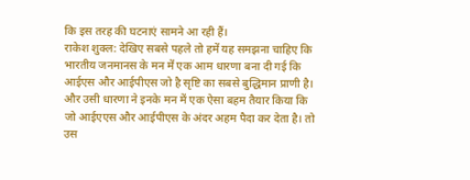कि इस तरह की घटनाएं सामने आ रही हैं।
राकेश शुक्ल: देखिए सबसे पहले तो हमें यह समझना चाहिए कि भारतीय जनमानस के मन में एक आम धारणा बना दी गई कि आईएस और आईपीएस जो है सृष्टि का सबसे बुद्धिमान प्राणी है। और उसी धारणा ने इनके मन में एक ऐसा बहम तैयार किया कि जो आईएएस और आईपीएस के अंदर अहम पैदा कर देता है। तो उस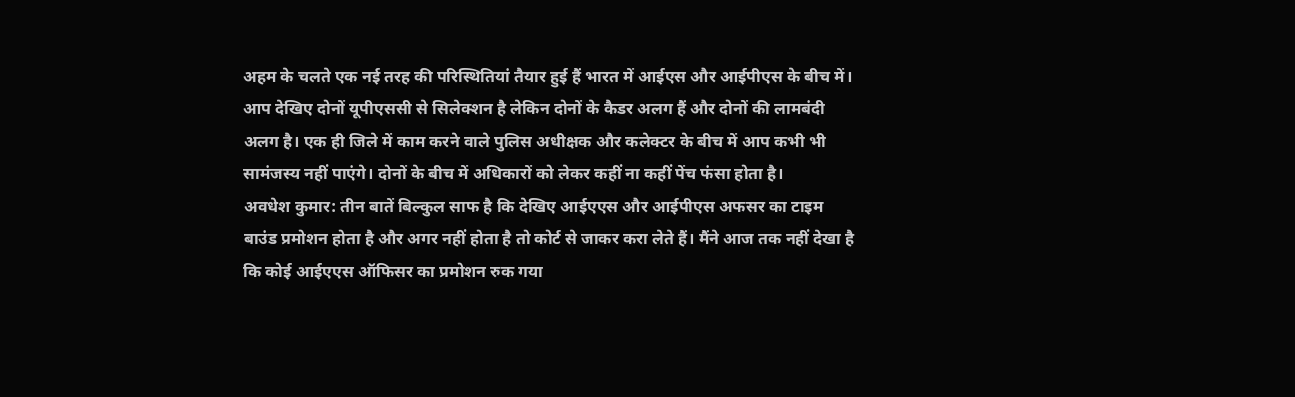अहम के चलते एक नई तरह की परिस्थितियां तैयार हुई हैं भारत में आईएस और आईपीएस के बीच में। आप देखिए दोनों यूपीएससी से सिलेक्शन है लेकिन दोनों के कैडर अलग हैं और दोनों की लामबंदी अलग है। एक ही जिले में काम करने वाले पुलिस अधीक्षक और कलेक्टर के बीच में आप कभी भी सामंजस्य नहीं पाएंगे। दोनों के बीच में अधिकारों को लेकर कहीं ना कहीं पेंच फंसा होता है।
अवधेश कुमार: तीन बातें बिल्कुल साफ है कि देखिए आईएएस और आईपीएस अफसर का टाइम बाउंड प्रमोशन होता है और अगर नहीं होता है तो कोर्ट से जाकर करा लेते हैं। मैंने आज तक नहीं देखा है कि कोई आईएएस ऑफिसर का प्रमोशन रुक गया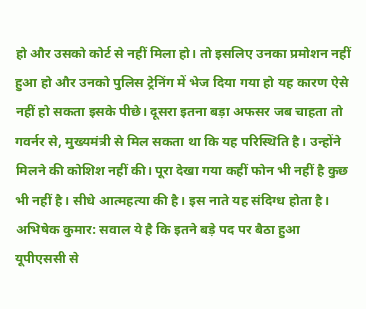हो और उसको कोर्ट से नहीं मिला हो। तो इसलिए उनका प्रमोशन नहीं हुआ हो और उनको पुलिस ट्रेनिंग में भेज दिया गया हो यह कारण ऐसे नहीं हो सकता इसके पीछे। दूसरा इतना बड़ा अफसर जब चाहता तो गवर्नर से, मुख्यमंत्री से मिल सकता था कि यह परिस्थिति है। उन्होंने मिलने की कोशिश नहीं की। पूरा देखा गया कहीं फोन भी नहीं है कुछ भी नहीं है। सीधे आत्महत्या की है। इस नाते यह संदिग्ध होता है।
अभिषेक कुमार: सवाल ये है कि इतने बड़े पद पर बैठा हुआ यूपीएससी से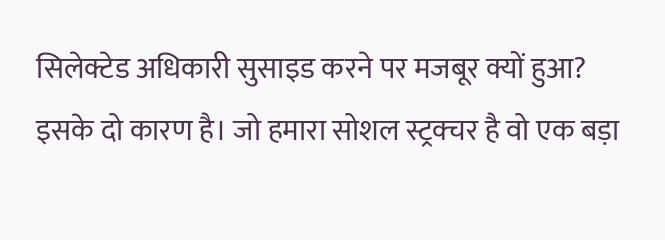सिलेक्टेड अधिकारी सुसाइड करने पर मजबूर क्यों हुआ? इसके दो कारण है। जो हमारा सोशल स्ट्रक्चर है वो एक बड़ा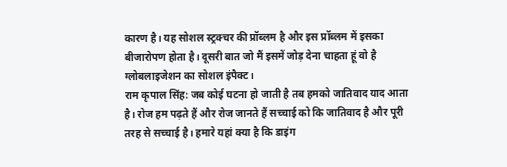कारण है। यह सोशल स्ट्रक्चर की प्रॉब्लम है और इस प्रॉब्लम में इसका बीजारोपण होता है। दूसरी बात जो मैं इसमें जोड़ देना चाहता हूं वो है ग्लोबलाइजेशन का सोशल इंपैक्ट।
राम कृपाल सिंह: जब कोई घटना हो जाती है तब हमको जातिवाद याद आता है। रोज हम पढ़ते हैं और रोज जानते हैं सच्चाई को कि जातिवाद है और पूरी तरह से सच्चाई है। हमारे यहां क्या है कि डाइंग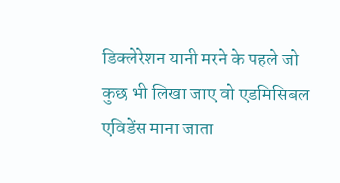डिक्लेरेशन यानी मरने के पहले जो कुछ भी लिखा जाए वो एडमिसिबल एविडेंस माना जाता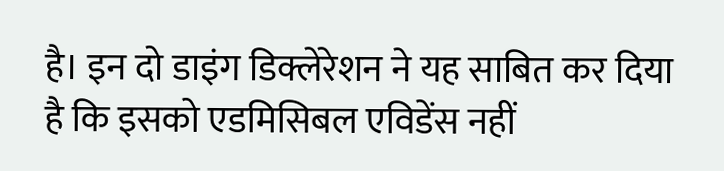है। इन दो डाइंग डिक्लेरेशन ने यह साबित कर दिया है कि इसको एडमिसिबल एविडेंस नहीं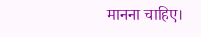मानना चाहिए।